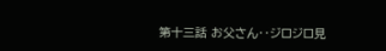第十三話 お父さん‥ジロジロ見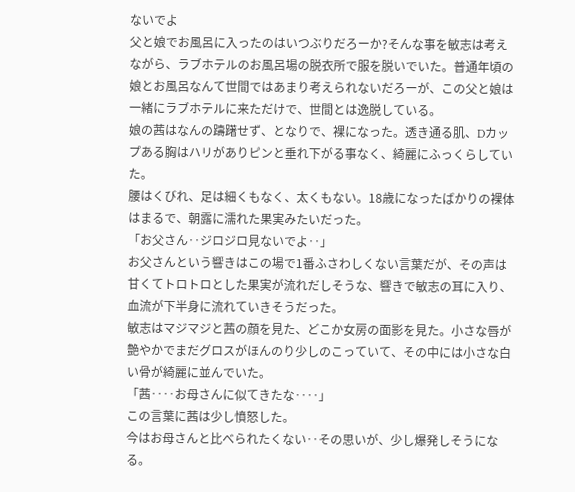ないでよ
父と娘でお風呂に入ったのはいつぶりだろーか?そんな事を敏志は考えながら、ラブホテルのお風呂場の脱衣所で服を脱いでいた。普通年頃の娘とお風呂なんて世間ではあまり考えられないだろーが、この父と娘は一緒にラブホテルに来ただけで、世間とは逸脱している。
娘の茜はなんの躊躇せず、となりで、裸になった。透き通る肌、Dカップある胸はハリがありピンと垂れ下がる事なく、綺麗にふっくらしていた。
腰はくびれ、足は細くもなく、太くもない。18歳になったばかりの裸体はまるで、朝露に濡れた果実みたいだった。
「お父さん‥ジロジロ見ないでよ‥」
お父さんという響きはこの場で1番ふさわしくない言葉だが、その声は甘くてトロトロとした果実が流れだしそうな、響きで敏志の耳に入り、血流が下半身に流れていきそうだった。
敏志はマジマジと茜の顔を見た、どこか女房の面影を見た。小さな唇が艶やかでまだグロスがほんのり少しのこっていて、その中には小さな白い骨が綺麗に並んでいた。
「茜‥‥お母さんに似てきたな‥‥」
この言葉に茜は少し憤怒した。
今はお母さんと比べられたくない‥その思いが、少し爆発しそうになる。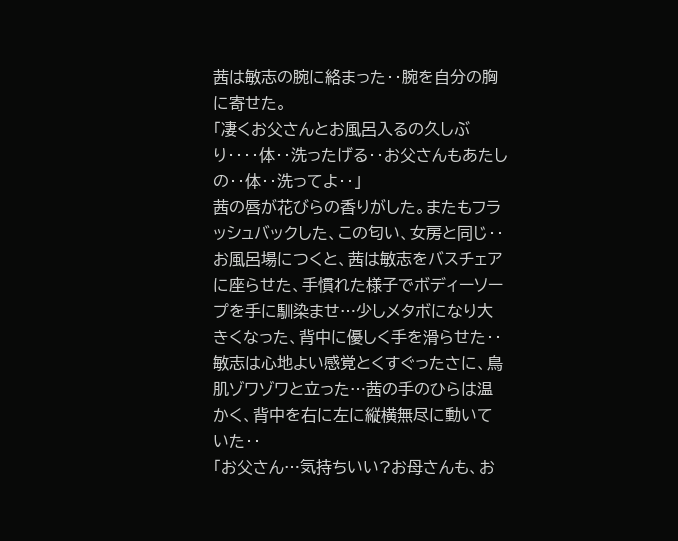茜は敏志の腕に絡まった‥腕を自分の胸に寄せた。
「凄くお父さんとお風呂入るの久しぶり‥‥体‥洗ったげる‥お父さんもあたしの‥体‥洗ってよ‥」
茜の唇が花びらの香りがした。またもフラッシュバックした、この匂い、女房と同じ‥
お風呂場につくと、茜は敏志をバスチェアに座らせた、手慣れた様子でボディーソープを手に馴染ませ…少しメタボになり大きくなった、背中に優しく手を滑らせた‥
敏志は心地よい感覚とくすぐったさに、鳥肌ゾワゾワと立った…茜の手のひらは温かく、背中を右に左に縦横無尽に動いていた‥
「お父さん…気持ちいい?お母さんも、お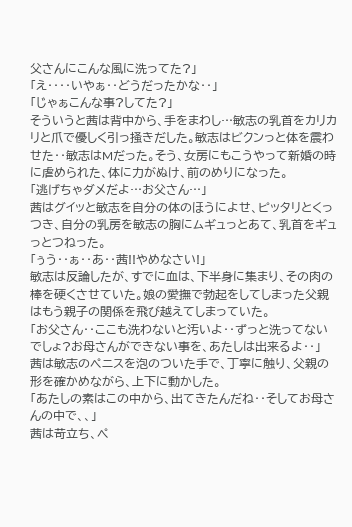父さんにこんな風に洗ってた?」
「え‥‥いやぁ‥どうだったかな‥」
「じゃぁこんな事?してた?」
そういうと茜は背中から、手をまわし…敏志の乳首をカリカリと爪で優しく引っ掻きだした。敏志はビクンっと体を震わせた‥敏志はMだった。そう、女房にもこうやって新婚の時に虐められた、体に力がぬけ、前のめりになった。
「逃げちゃダメだよ…お父さん…」
茜はグイッと敏志を自分の体のほうによせ、ピッタリとくっつき、自分の乳房を敏志の胸にムギュっとあて、乳首をギュっとつねった。
「ぅう‥ぁ‥あ‥茜!!やめなさい!」
敏志は反論したが、すでに血は、下半身に集まり、その肉の棒を硬くさせていた。娘の愛撫で勃起をしてしまった父親はもう親子の関係を飛び越えてしまっていた。
「お父さん‥ここも洗わないと汚いよ‥ずっと洗ってないでしょ?お母さんができない事を、あたしは出来るよ‥」
茜は敏志のペニスを泡のついた手で、丁寧に触り、父親の形を確かめながら、上下に動かした。
「あたしの素はこの中から、出てきたんだね‥そしてお母さんの中で、、」
茜は苛立ち、ペ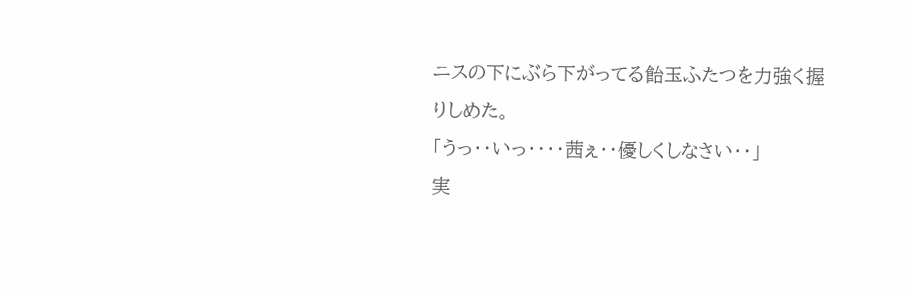ニスの下にぶら下がってる飴玉ふたつを力強く握りしめた。
「うっ‥いっ‥‥茜ぇ‥優しくしなさい‥」
実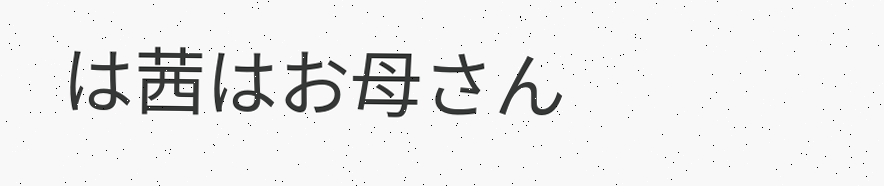は茜はお母さん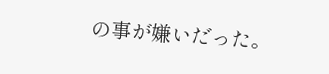の事が嫌いだった。